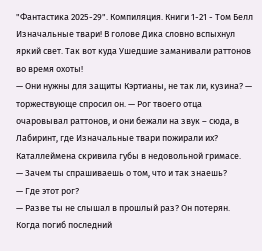"Фантастика 2025-29". Компиляция. Книги 1-21 - Том Белл
Изначальные твари! В голове Дика словно вспыхнул яркий свет. Так вот куда Ушедшие заманивали раттонов во время охоты!
— Они нужны для защиты Кэртианы, не так ли, кузина? — торжествующе спросил он. — Рог твоего отца очаровывал раттонов, и они бежали на звук – сюда, в Лабиринт, где Изначальные твари пожирали их?
Каталлеймена скривила губы в недовольной гримасе.
— Зачем ты спрашиваешь о том, что и так знаешь?
— Где этот рог?
— Разве ты не слышал в прошлый раз? Он потерян. Когда погиб последний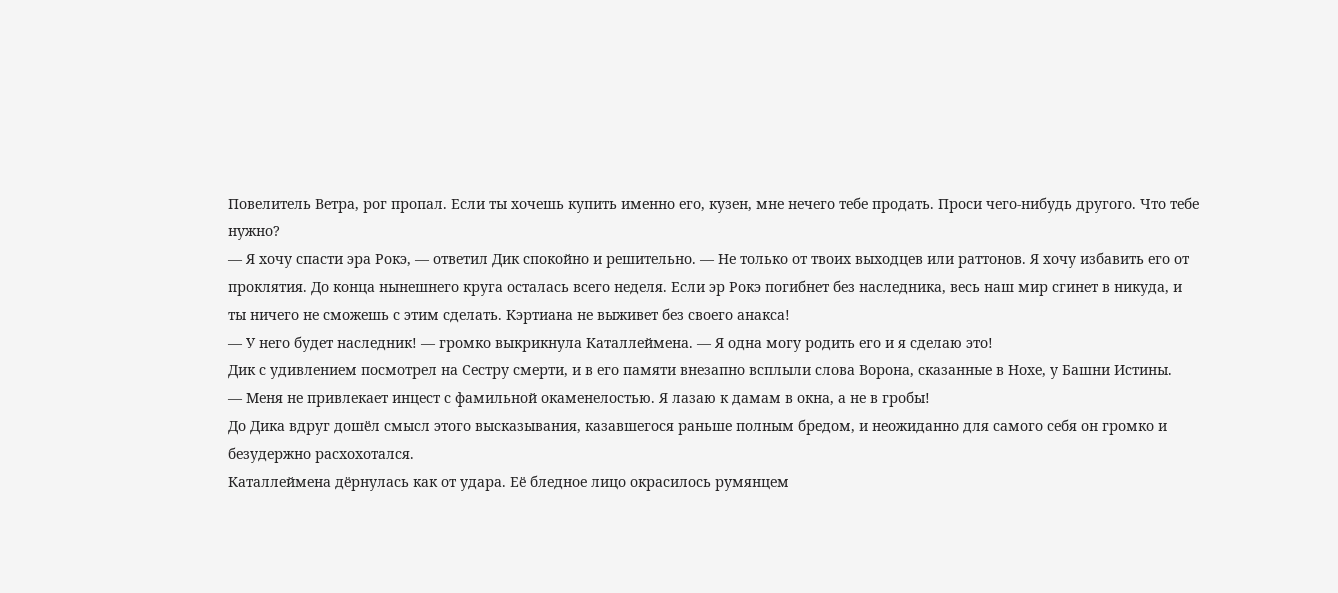Повелитель Ветра, рог пропал. Если ты хочешь купить именно его, кузен, мне нечего тебе продать. Проси чего-нибудь другого. Что тебе нужно?
— Я хочу спасти эра Рокэ, — ответил Дик спокойно и решительно. — Не только от твоих выходцев или раттонов. Я хочу избавить его от проклятия. До конца нынешнего круга осталась всего неделя. Если эр Рокэ погибнет без наследника, весь наш мир сгинет в никуда, и ты ничего не сможешь с этим сделать. Кэртиана не выживет без своего анакса!
— У него будет наследник! — громко выкрикнула Каталлеймена. — Я одна могу родить его и я сделаю это!
Дик с удивлением посмотрел на Сестру смерти, и в его памяти внезапно всплыли слова Ворона, сказанные в Нохе, у Башни Истины.
— Меня не привлекает инцест с фамильной окаменелостью. Я лазаю к дамам в окна, а не в гробы!
До Дика вдруг дошёл смысл этого высказывания, казавшегося раньше полным бредом, и неожиданно для самого себя он громко и безудержно расхохотался.
Каталлеймена дёрнулась как от удара. Её бледное лицо окрасилось румянцем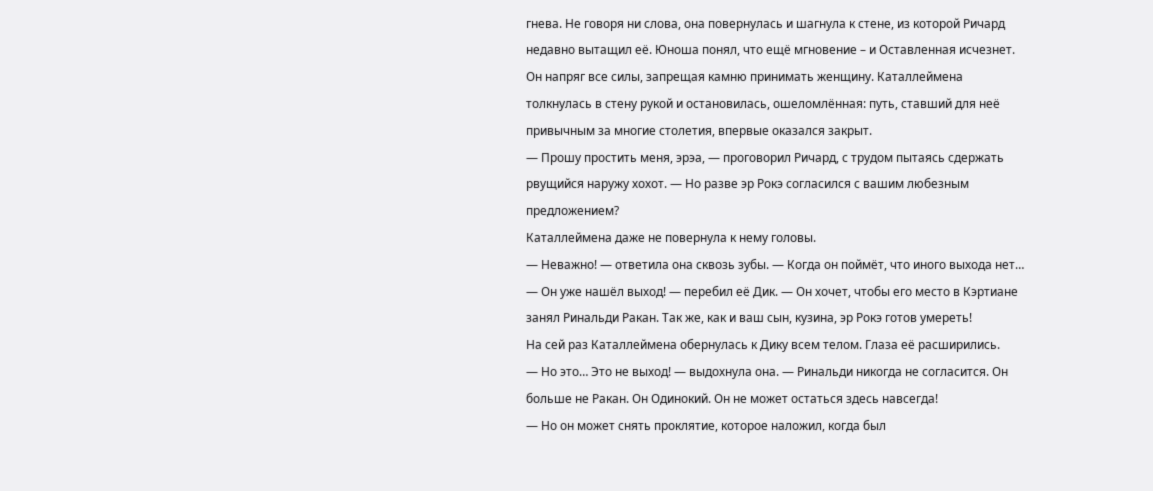гнева. Не говоря ни слова, она повернулась и шагнула к стене, из которой Ричард недавно вытащил её. Юноша понял, что ещё мгновение – и Оставленная исчезнет. Он напряг все силы, запрещая камню принимать женщину. Каталлеймена толкнулась в стену рукой и остановилась, ошеломлённая: путь, ставший для неё привычным за многие столетия, впервые оказался закрыт.
— Прошу простить меня, эрэа, — проговорил Ричард, с трудом пытаясь сдержать рвущийся наружу хохот. — Но разве эр Рокэ согласился с вашим любезным предложением?
Каталлеймена даже не повернула к нему головы.
— Неважно! — ответила она сквозь зубы. — Когда он поймёт, что иного выхода нет…
— Он уже нашёл выход! — перебил её Дик. — Он хочет, чтобы его место в Кэртиане занял Ринальди Ракан. Так же, как и ваш сын, кузина, эр Рокэ готов умереть!
На сей раз Каталлеймена обернулась к Дику всем телом. Глаза её расширились.
— Но это… Это не выход! — выдохнула она. — Ринальди никогда не согласится. Он больше не Ракан. Он Одинокий. Он не может остаться здесь навсегда!
— Но он может снять проклятие, которое наложил, когда был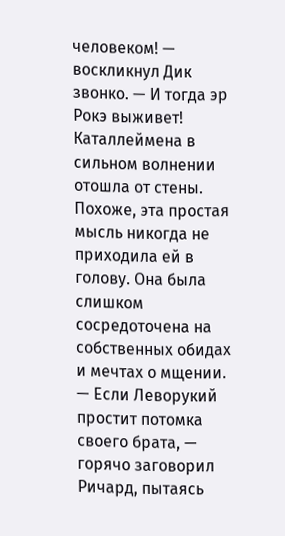человеком! — воскликнул Дик звонко. — И тогда эр Рокэ выживет!
Каталлеймена в сильном волнении отошла от стены. Похоже, эта простая мысль никогда не приходила ей в голову. Она была слишком сосредоточена на собственных обидах и мечтах о мщении.
— Если Леворукий простит потомка своего брата, — горячо заговорил Ричард, пытаясь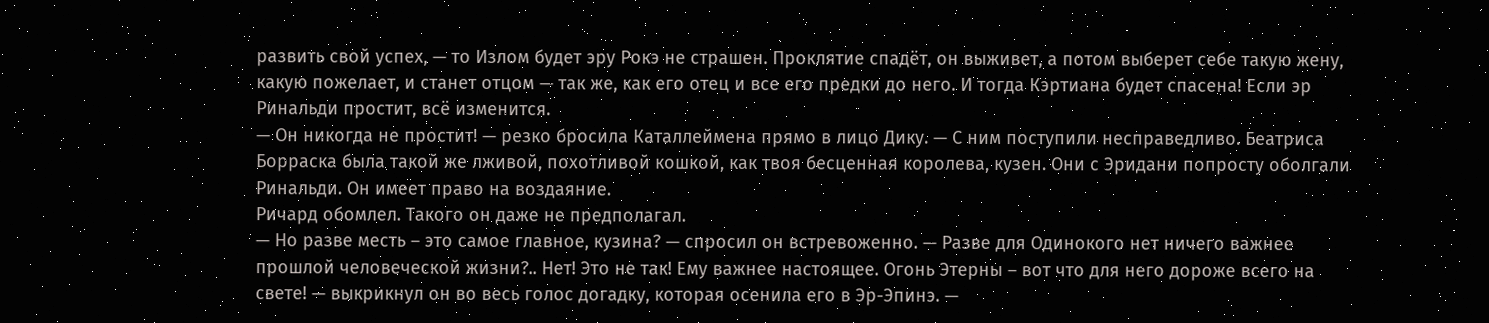развить свой успех, — то Излом будет эру Рокэ не страшен. Проклятие спадёт, он выживет, а потом выберет себе такую жену, какую пожелает, и станет отцом — так же, как его отец и все его предки до него. И тогда Кэртиана будет спасена! Если эр Ринальди простит, всё изменится.
— Он никогда не простит! — резко бросила Каталлеймена прямо в лицо Дику. — С ним поступили несправедливо. Беатриса Борраска была такой же лживой, похотливой кошкой, как твоя бесценная королева, кузен. Они с Эридани попросту оболгали Ринальди. Он имеет право на воздаяние.
Ричард обомлел. Такого он даже не предполагал.
— Но разве месть – это самое главное, кузина? — спросил он встревоженно. — Разве для Одинокого нет ничего важнее прошлой человеческой жизни?.. Нет! Это не так! Ему важнее настоящее. Огонь Этерны – вот что для него дороже всего на свете! — выкрикнул он во весь голос догадку, которая осенила его в Эр-Эпинэ. —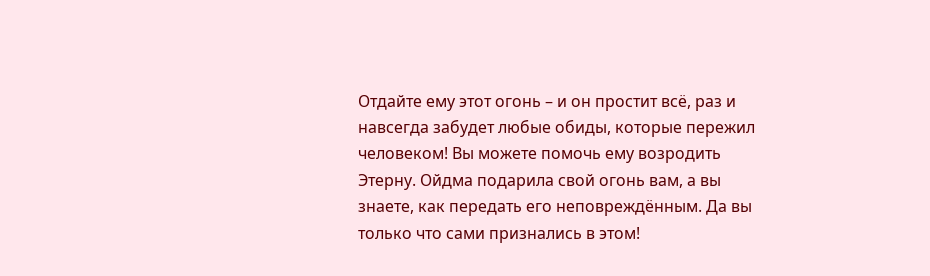Отдайте ему этот огонь – и он простит всё, раз и навсегда забудет любые обиды, которые пережил человеком! Вы можете помочь ему возродить Этерну. Ойдма подарила свой огонь вам, а вы знаете, как передать его неповреждённым. Да вы только что сами признались в этом!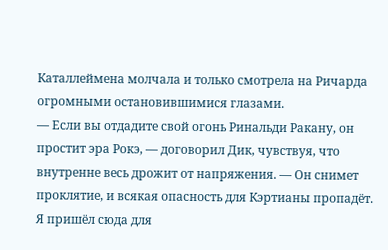Каталлеймена молчала и только смотрела на Ричарда огромными остановившимися глазами.
— Если вы отдадите свой огонь Ринальди Ракану, он простит эра Рокэ, — договорил Дик, чувствуя, что внутренне весь дрожит от напряжения. — Он снимет проклятие, и всякая опасность для Кэртианы пропадёт. Я пришёл сюда для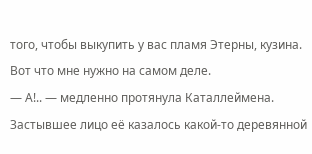того, чтобы выкупить у вас пламя Этерны, кузина. Вот что мне нужно на самом деле.
— А!.. — медленно протянула Каталлеймена. Застывшее лицо её казалось какой-то деревянной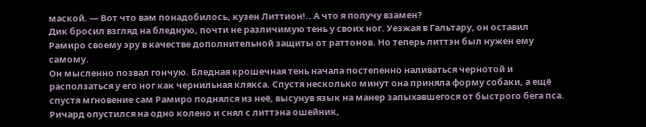маской. — Вот что вам понадобилось, кузен Литтион!.. А что я получу взамен?
Дик бросил взгляд на бледную, почти не различимую тень у своих ног. Уезжая в Гальтару, он оставил Рамиро своему эру в качестве дополнительной защиты от раттонов. Но теперь литтэн был нужен ему самому.
Он мысленно позвал гончую. Бледная крошечная тень начала постепенно наливаться чернотой и расползаться у его ног как чернильная клякса. Спустя несколько минут она приняла форму собаки, а ещё спустя мгновение сам Рамиро поднялся из неё, высунув язык на манер запыхавшегося от быстрого бега пса.
Ричард опустился на одно колено и снял с литтэна ошейник,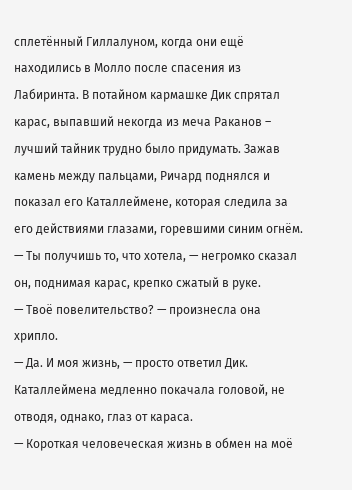сплетённый Гиллалуном, когда они ещё находились в Молло после спасения из Лабиринта. В потайном кармашке Дик спрятал карас, выпавший некогда из меча Раканов – лучший тайник трудно было придумать. Зажав камень между пальцами, Ричард поднялся и показал его Каталлеймене, которая следила за его действиями глазами, горевшими синим огнём.
— Ты получишь то, что хотела, — негромко сказал он, поднимая карас, крепко сжатый в руке.
— Твоё повелительство? — произнесла она хрипло.
— Да. И моя жизнь, — просто ответил Дик.
Каталлеймена медленно покачала головой, не отводя, однако, глаз от караса.
— Короткая человеческая жизнь в обмен на моё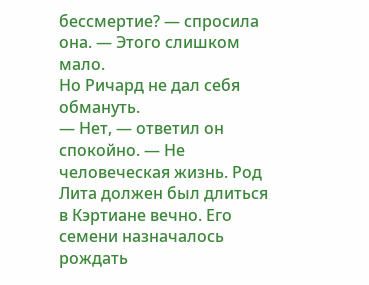бессмертие? — спросила она. — Этого слишком мало.
Но Ричард не дал себя обмануть.
— Нет, — ответил он спокойно. — Не человеческая жизнь. Род Лита должен был длиться в Кэртиане вечно. Его семени назначалось рождать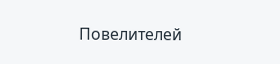Повелителей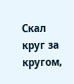Скал круг за кругом,